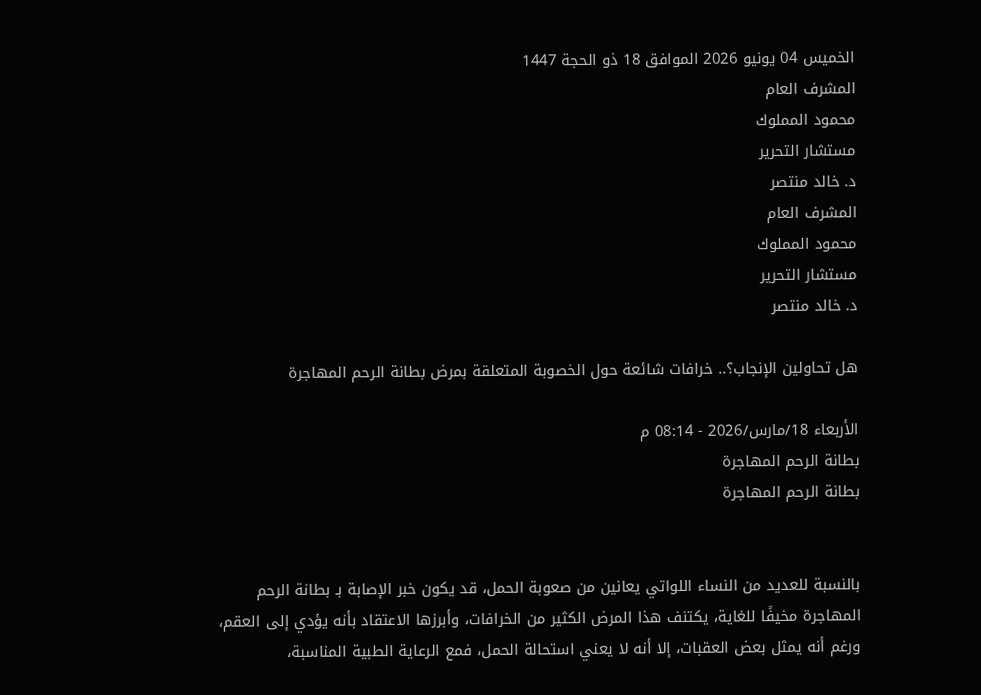الخميس 04 يونيو 2026 الموافق 18 ذو الحجة 1447
المشرف العام
محمود المملوك
مستشار التحرير
د. خالد منتصر
المشرف العام
محمود المملوك
مستشار التحرير
د. خالد منتصر

هل تحاولين الإنجاب؟.. خرافات شائعة حول الخصوبة المتعلقة بمرض بطانة الرحم المهاجرة

الأربعاء 18/مارس/2026 - 08:14 م
بطانة الرحم المهاجرة
بطانة الرحم المهاجرة


بالنسبة للعديد من النساء اللواتي يعانين من صعوبة الحمل، قد يكون خبر الإصابة بـ بطانة الرحم المهاجرة مخيفًا للغاية، يكتنف هذا المرض الكثير من الخرافات، وأبرزها الاعتقاد بأنه يؤدي إلى العقم، ورغم أنه يمثل بعض العقبات، إلا أنه لا يعني استحالة الحمل، فمع الرعاية الطبية المناسبة،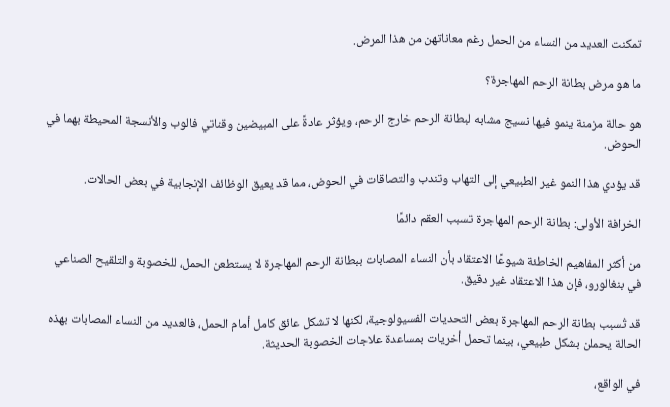تمكنت العديد من النساء من الحمل رغم معاناتهن من هذا المرض.

ما هو مرض بطانة الرحم المهاجرة؟

هو حالة مزمنة ينمو فيها نسيج مشابه لبطانة الرحم خارج الرحم، ويؤثر عادةً على المبيضين وقناتي فالوب والأنسجة المحيطة بهما في الحوض.

قد يؤدي هذا النمو غير الطبيعي إلى التهاب وتندب والتصاقات في الحوض، مما قد يعيق الوظائف الإنجابية في بعض الحالات.

الخرافة الأولى: بطانة الرحم المهاجرة تسبب العقم دائمًا

من أكثر المفاهيم الخاطئة شيوعًا الاعتقاد بأن النساء المصابات ببطانة الرحم المهاجرة لا يستطعن الحمل، للخصوبة والتلقيح الصناعي في بنغالورو، فإن هذا الاعتقاد غير دقيق.

قد تُسبب بطانة الرحم المهاجرة بعض التحديات الفسيولوجية، لكنها لا تشكل عائق كامل أمام الحمل، فالعديد من النساء المصابات بهذه الحالة يحملن بشكل طبيعي، بينما تحمل أخريات بمساعدة علاجات الخصوبة الحديثة.

في الواقع،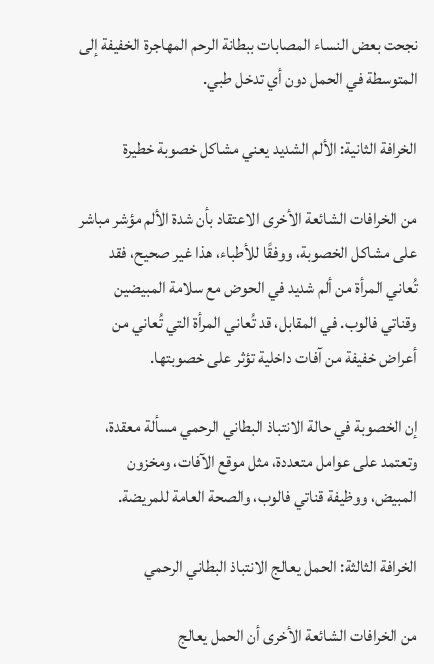نجحت بعض النساء المصابات ببطانة الرحم المهاجرة الخفيفة إلى المتوسطة في الحمل دون أي تدخل طبي.

الخرافة الثانية: الألم الشديد يعني مشاكل خصوبة خطيرة

من الخرافات الشائعة الأخرى الاعتقاد بأن شدة الألم مؤشر مباشر على مشاكل الخصوبة، ووفقًا للأطباء، هذا غير صحيح، فقد تُعاني المرأة من ألم شديد في الحوض مع سلامة المبيضين وقناتي فالوب. في المقابل، قد تُعاني المرأة التي تُعاني من أعراض خفيفة من آفات داخلية تؤثر على خصوبتها.

إن الخصوبة في حالة الانتباذ البطاني الرحمي مسألة معقدة، وتعتمد على عوامل متعددة، مثل موقع الآفات، ومخزون المبيض، ووظيفة قناتي فالوب، والصحة العامة للمريضة.

الخرافة الثالثة: الحمل يعالج الانتباذ البطاني الرحمي

من الخرافات الشائعة الأخرى أن الحمل يعالج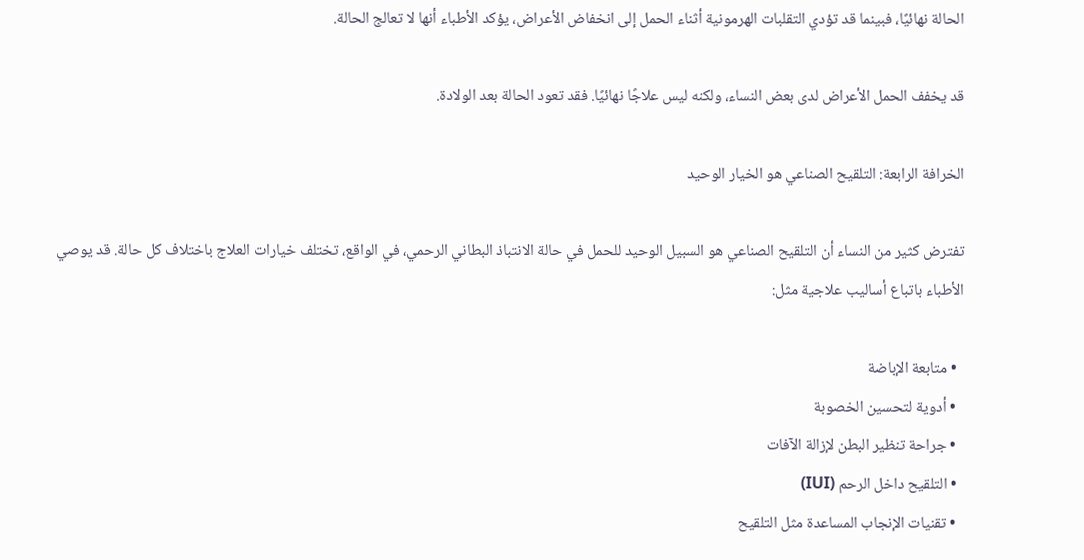الحالة نهائيًا، فبينما قد تؤدي التقلبات الهرمونية أثناء الحمل إلى انخفاض الأعراض، يؤكد الأطباء أنها لا تعالج الحالة.

قد يخفف الحمل الأعراض لدى بعض النساء، ولكنه ليس علاجًا نهائيًا. فقد تعود الحالة بعد الولادة.

الخرافة الرابعة: التلقيح الصناعي هو الخيار الوحيد

تفترض كثير من النساء أن التلقيح الصناعي هو السبيل الوحيد للحمل في حالة الانتباذ البطاني الرحمي، في الواقع، تختلف خيارات العلاج باختلاف كل حالة. قد يوصي الأطباء باتباع أساليب علاجية مثل:

  • متابعة الإباضة
  • أدوية لتحسين الخصوبة
  • جراحة تنظير البطن لإزالة الآفات
  • التلقيح داخل الرحم (IUI)
  • تقنيات الإنجاب المساعدة مثل التلقيح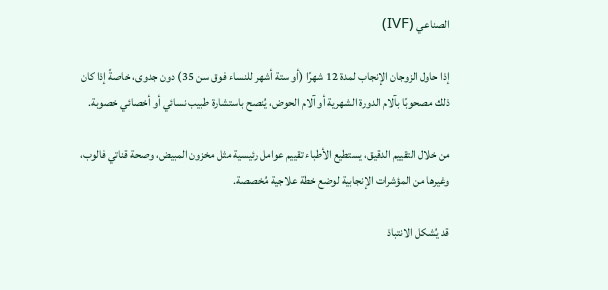الصناعي (IVF)

إذا حاول الزوجان الإنجاب لمدة 12 شهرًا (أو ستة أشهر للنساء فوق سن 35) دون جدوى، خاصةً إذا كان ذلك مصحوبًا بآلام الدورة الشهرية أو آلام الحوض، يُنصح باستشارة طبيب نسائي أو أخصائي خصوبة.

من خلال التقييم الدقيق، يستطيع الأطباء تقييم عوامل رئيسية مثل مخزون المبيض، وصحة قناتي فالوب، وغيرها من المؤشرات الإنجابية لوضع خطة علاجية مُخصصة.

قد يُشكل الانتباذ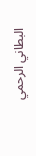البطاني الرحمي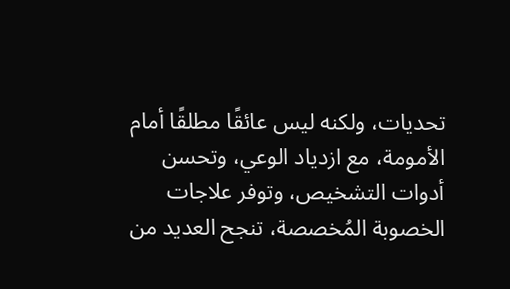تحديات، ولكنه ليس عائقًا مطلقًا أمام الأمومة، مع ازدياد الوعي، وتحسن أدوات التشخيص، وتوفر علاجات الخصوبة المُخصصة، تنجح العديد من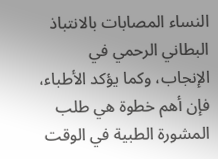النساء المصابات بالانتباذ البطاني الرحمي في الإنجاب، وكما يؤكد الأطباء، فإن أهم خطوة هي طلب المشورة الطبية في الوقت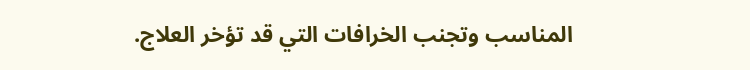المناسب وتجنب الخرافات التي قد تؤخر العلاج.